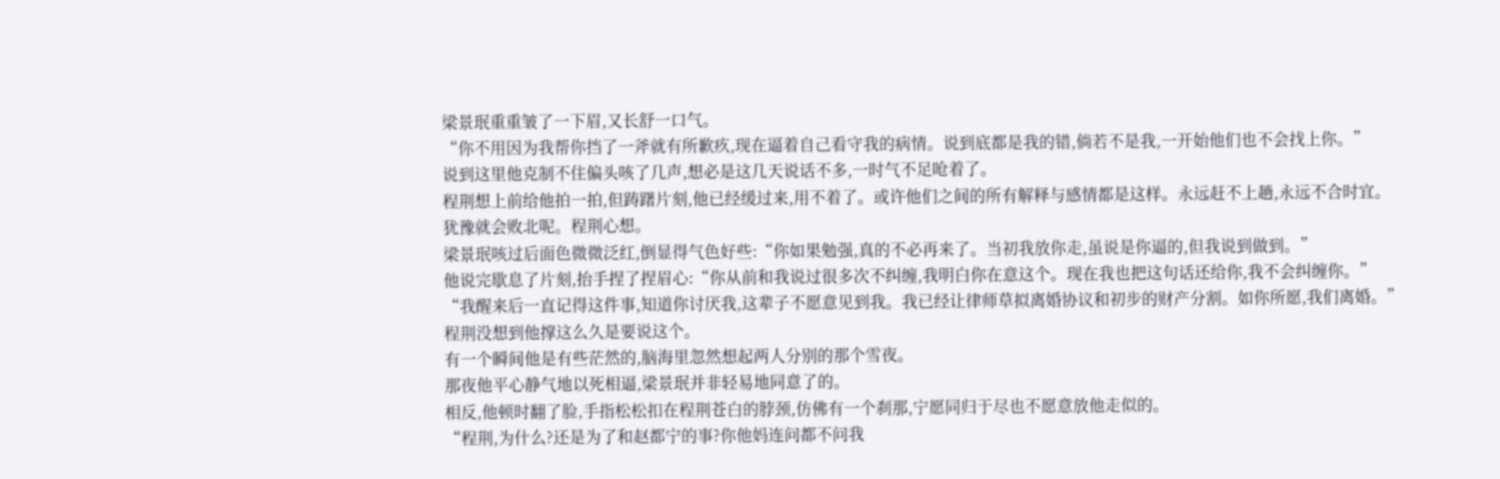梁景珉重重皱了一下眉,又长舒一口气。
“你不用因为我帮你挡了一斧就有所歉疚,现在逼着自己看守我的病情。说到底都是我的错,倘若不是我,一开始他们也不会找上你。”
说到这里他克制不住偏头咳了几声,想必是这几天说话不多,一时气不足呛着了。
程荆想上前给他拍一拍,但踌躇片刻,他已经缓过来,用不着了。或许他们之间的所有解释与感情都是这样。永远赶不上趟,永远不合时宜。
犹豫就会败北呢。程荆心想。
梁景珉咳过后面色微微泛红,倒显得气色好些:“你如果勉强,真的不必再来了。当初我放你走,虽说是你逼的,但我说到做到。”
他说完歇息了片刻,抬手捏了捏眉心:“你从前和我说过很多次不纠缠,我明白你在意这个。现在我也把这句话还给你,我不会纠缠你。”
“我醒来后一直记得这件事,知道你讨厌我,这辈子不愿意见到我。我已经让律师草拟离婚协议和初步的财产分割。如你所愿,我们离婚。”
程荆没想到他撑这么久是要说这个。
有一个瞬间他是有些茫然的,脑海里忽然想起两人分别的那个雪夜。
那夜他平心静气地以死相逼,梁景珉并非轻易地同意了的。
相反,他顿时翻了脸,手指松松扣在程荆苍白的脖颈,仿佛有一个刹那,宁愿同归于尽也不愿意放他走似的。
“程荆,为什么?还是为了和赵都宁的事?你他妈连问都不问我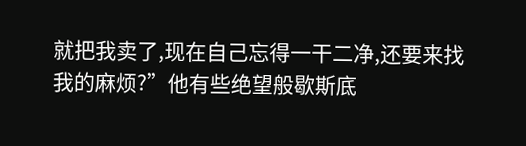就把我卖了,现在自己忘得一干二净,还要来找我的麻烦?”他有些绝望般歇斯底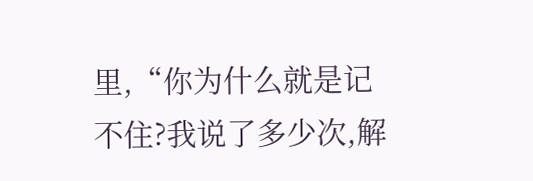里,“你为什么就是记不住?我说了多少次,解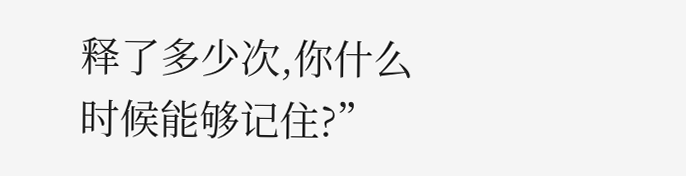释了多少次,你什么时候能够记住?”